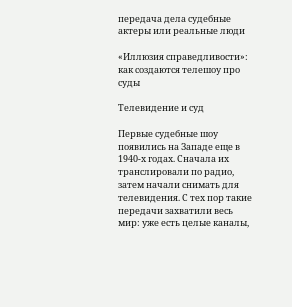передача дела судебные актеры или реальные люди

«Иллюзия справедливости»: как создаются телешоу про суды

Телевидение и суд

Первые судебные шоу появились на Западе еще в 1940-х годах. Сначала их транслировали по радио, затем начали снимать для телевидения. С тех пор такие передачи захватили весь мир: уже есть целые каналы,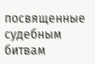посвященные судебным битвам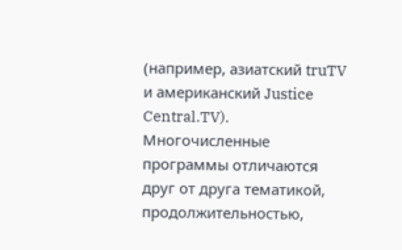(например, азиатский truTV и американский Justice Central.TV). Многочисленные программы отличаются друг от друга тематикой, продолжительностью,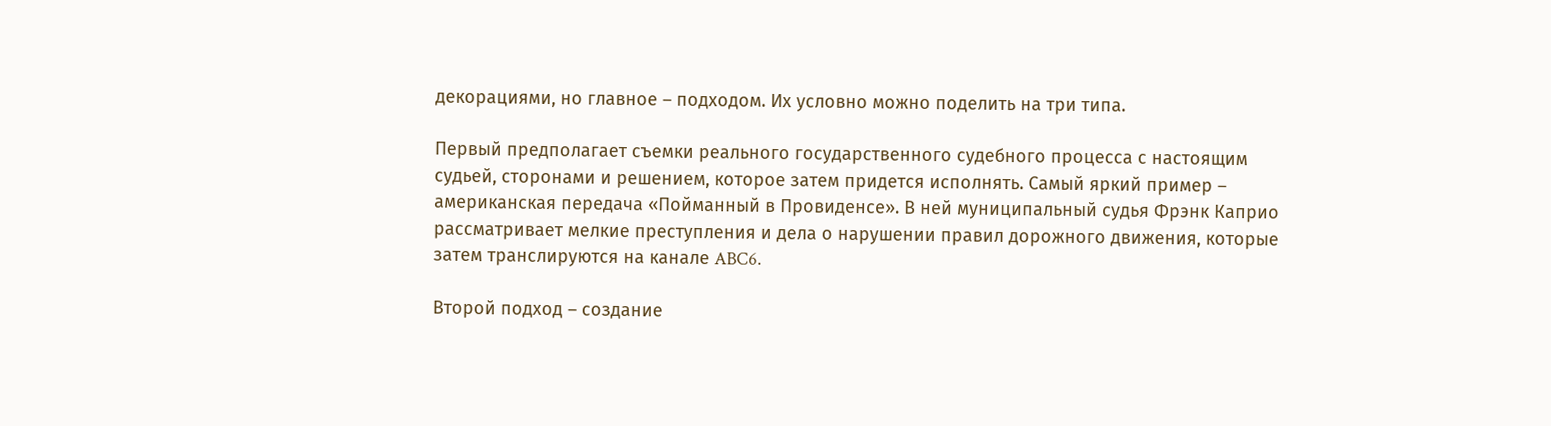декорациями, но главное – подходом. Их условно можно поделить на три типа.

Первый предполагает съемки реального государственного судебного процесса с настоящим судьей, сторонами и решением, которое затем придется исполнять. Самый яркий пример – американская передача «Пойманный в Провиденсе». В ней муниципальный судья Фрэнк Каприо рассматривает мелкие преступления и дела о нарушении правил дорожного движения, которые затем транслируются на канале ABC6.

Второй подход – создание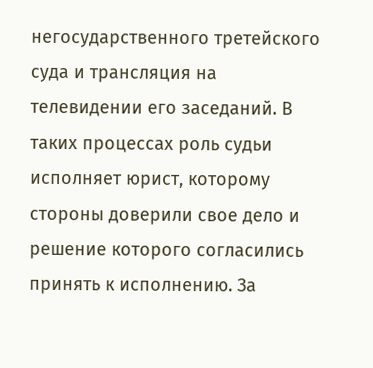негосударственного третейского суда и трансляция на телевидении его заседаний. В таких процессах роль судьи исполняет юрист, которому стороны доверили свое дело и решение которого согласились принять к исполнению. За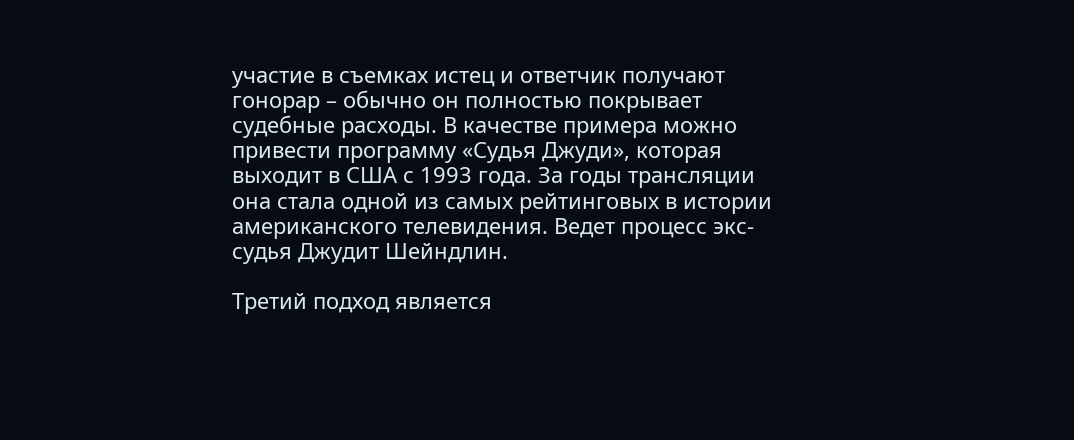участие в съемках истец и ответчик получают гонорар – обычно он полностью покрывает судебные расходы. В качестве примера можно привести программу «Судья Джуди», которая выходит в США с 1993 года. За годы трансляции она стала одной из самых рейтинговых в истории американского телевидения. Ведет процесс экс-судья Джудит Шейндлин.

Третий подход является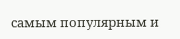самым популярным и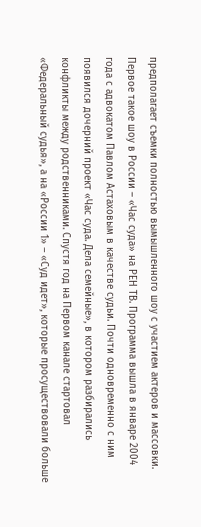предполагает съемки полностью вымышленного шоу с участием актеров и массовки. Первое такое шоу в России – «Час суда» на РЕН ТВ. Программа вышла в январе 2004 года с адвокатом Павлом Астаховым в качестве судьи. Почти одновременно с ним появился дочерний проект «Час суда. Дела семейные», в котором разбирались конфликты между родственниками. Спустя год на Первом канале стартовал «Федеральный судья», а на «России 1» – «Суд идет», которые просуществовали больше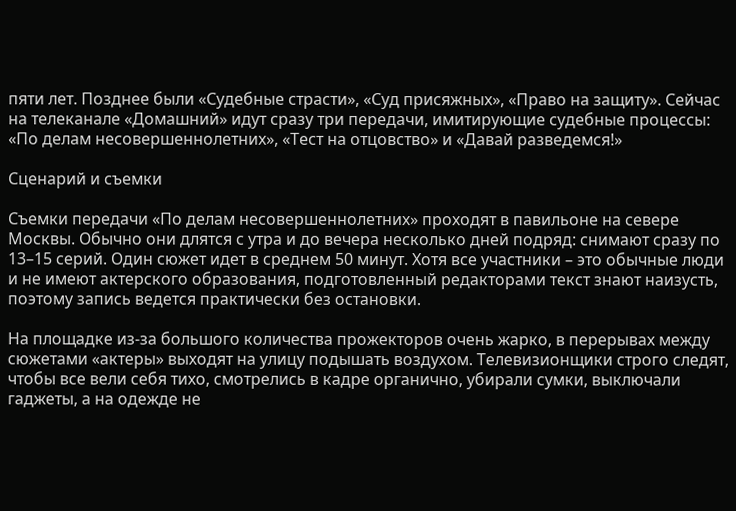пяти лет. Позднее были «Судебные страсти», «Суд присяжных», «Право на защиту». Сейчас на телеканале «Домашний» идут сразу три передачи, имитирующие судебные процессы: «По делам несовершеннолетних», «Тест на отцовство» и «Давай разведемся!»

Сценарий и съемки

Съемки передачи «По делам несовершеннолетних» проходят в павильоне на севере Москвы. Обычно они длятся с утра и до вечера несколько дней подряд: снимают сразу по 13–15 серий. Один сюжет идет в среднем 50 минут. Хотя все участники – это обычные люди и не имеют актерского образования, подготовленный редакторами текст знают наизусть, поэтому запись ведется практически без остановки.

На площадке из-за большого количества прожекторов очень жарко, в перерывах между сюжетами «актеры» выходят на улицу подышать воздухом. Телевизионщики строго следят, чтобы все вели себя тихо, смотрелись в кадре органично, убирали сумки, выключали гаджеты, а на одежде не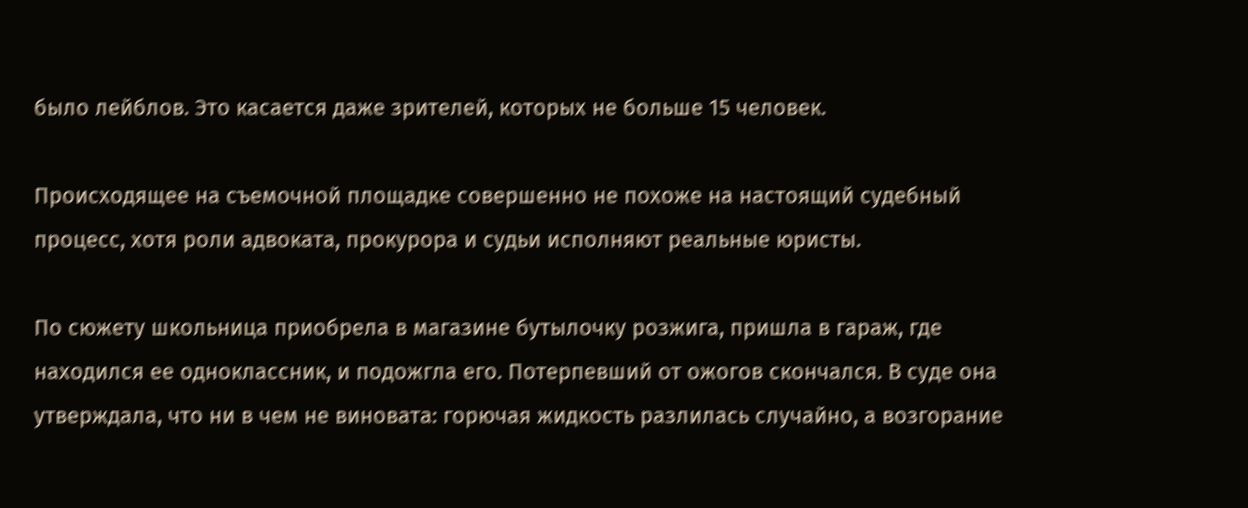было лейблов. Это касается даже зрителей, которых не больше 15 человек.

Происходящее на съемочной площадке совершенно не похоже на настоящий судебный процесс, хотя роли адвоката, прокурора и судьи исполняют реальные юристы.

По сюжету школьница приобрела в магазине бутылочку розжига, пришла в гараж, где находился ее одноклассник, и подожгла его. Потерпевший от ожогов скончался. В суде она утверждала, что ни в чем не виновата: горючая жидкость разлилась случайно, а возгорание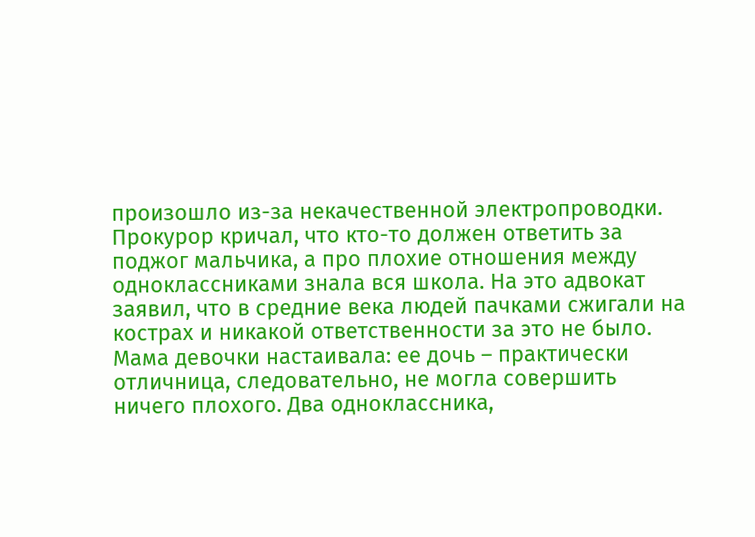произошло из-за некачественной электропроводки. Прокурор кричал, что кто-то должен ответить за поджог мальчика, а про плохие отношения между одноклассниками знала вся школа. На это адвокат заявил, что в средние века людей пачками сжигали на кострах и никакой ответственности за это не было. Мама девочки настаивала: ее дочь – практически отличница, следовательно, не могла совершить ничего плохого. Два одноклассника,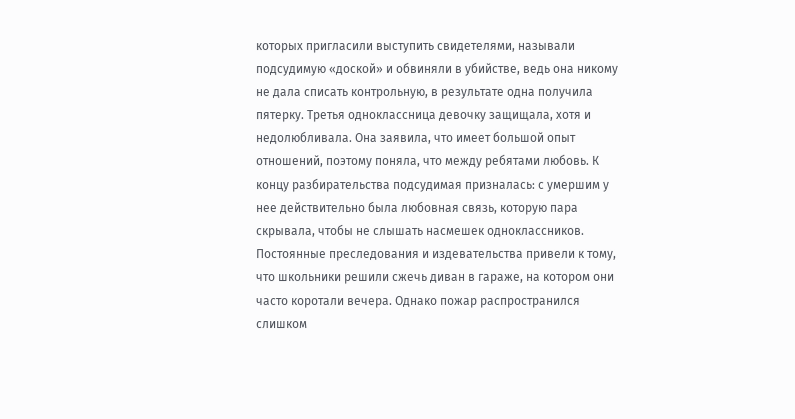которых пригласили выступить свидетелями, называли подсудимую «доской» и обвиняли в убийстве, ведь она никому не дала списать контрольную, в результате одна получила пятерку. Третья одноклассница девочку защищала, хотя и недолюбливала. Она заявила, что имеет большой опыт отношений, поэтому поняла, что между ребятами любовь. К концу разбирательства подсудимая призналась: с умершим у нее действительно была любовная связь, которую пара скрывала, чтобы не слышать насмешек одноклассников. Постоянные преследования и издевательства привели к тому, что школьники решили сжечь диван в гараже, на котором они часто коротали вечера. Однако пожар распространился слишком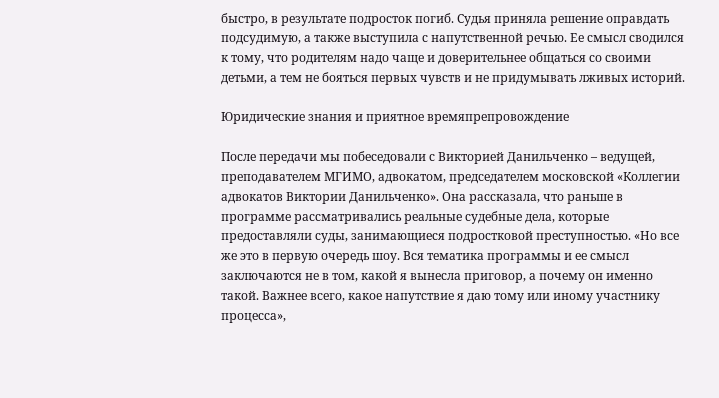быстро, в результате подросток погиб. Судья приняла решение оправдать подсудимую, а также выступила с напутственной речью. Ее смысл сводился к тому, что родителям надо чаще и доверительнее общаться со своими детьми, а тем не бояться первых чувств и не придумывать лживых историй.

Юридические знания и приятное времяпрепровождение

После передачи мы побеседовали с Викторией Данильченко – ведущей, преподавателем МГИМО, адвокатом, председателем московской «Коллегии адвокатов Виктории Данильченко». Она рассказала, что раньше в программе рассматривались реальные судебные дела, которые предоставляли суды, занимающиеся подростковой преступностью. «Но все же это в первую очередь шоу. Вся тематика программы и ее смысл заключаются не в том, какой я вынесла приговор, а почему он именно такой. Важнее всего, какое напутствие я даю тому или иному участнику процесса»,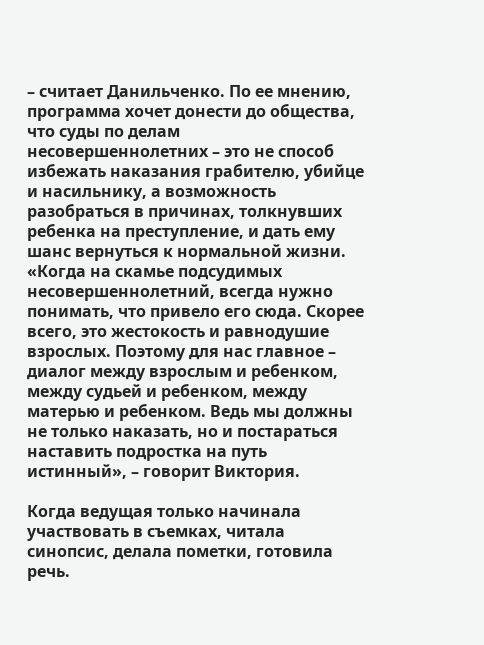– считает Данильченко. По ее мнению, программа хочет донести до общества, что суды по делам несовершеннолетних – это не способ избежать наказания грабителю, убийце и насильнику, а возможность разобраться в причинах, толкнувших ребенка на преступление, и дать ему шанс вернуться к нормальной жизни. «Когда на скамье подсудимых несовершеннолетний, всегда нужно понимать, что привело его сюда. Скорее всего, это жестокость и равнодушие взрослых. Поэтому для нас главное – диалог между взрослым и ребенком, между судьей и ребенком, между матерью и ребенком. Ведь мы должны не только наказать, но и постараться наставить подростка на путь истинный», – говорит Виктория.

Когда ведущая только начинала участвовать в съемках, читала синопсис, делала пометки, готовила речь.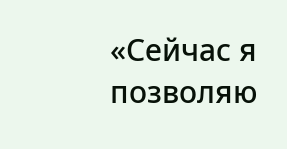«Сейчас я позволяю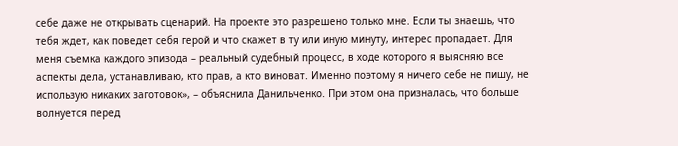себе даже не открывать сценарий. На проекте это разрешено только мне. Если ты знаешь, что тебя ждет, как поведет себя герой и что скажет в ту или иную минуту, интерес пропадает. Для меня съемка каждого эпизода – реальный судебный процесс, в ходе которого я выясняю все аспекты дела, устанавливаю, кто прав, а кто виноват. Именно поэтому я ничего себе не пишу, не использую никаких заготовок», – объяснила Данильченко. При этом она призналась, что больше волнуется перед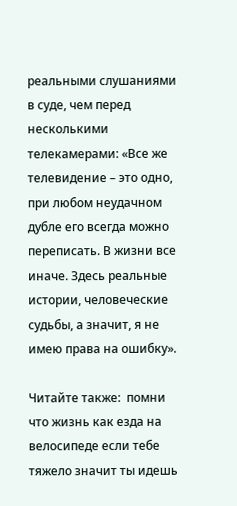реальными слушаниями в суде, чем перед несколькими телекамерами: «Все же телевидение – это одно, при любом неудачном дубле его всегда можно переписать. В жизни все иначе. Здесь реальные истории, человеческие судьбы, а значит, я не имею права на ошибку».

Читайте также:  помни что жизнь как езда на велосипеде если тебе тяжело значит ты идешь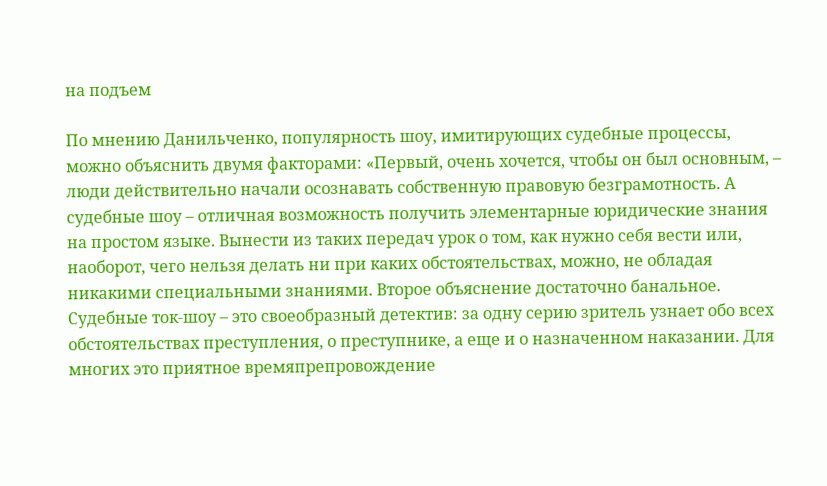на подъем

По мнению Данильченко, популярность шоу, имитирующих судебные процессы, можно объяснить двумя факторами: «Первый, очень хочется, чтобы он был основным, – люди действительно начали осознавать собственную правовую безграмотность. А судебные шоу – отличная возможность получить элементарные юридические знания на простом языке. Вынести из таких передач урок о том, как нужно себя вести или, наоборот, чего нельзя делать ни при каких обстоятельствах, можно, не обладая никакими специальными знаниями. Второе объяснение достаточно банальное. Судебные ток-шоу – это своеобразный детектив: за одну серию зритель узнает обо всех обстоятельствах преступления, о преступнике, а еще и о назначенном наказании. Для многих это приятное времяпрепровождение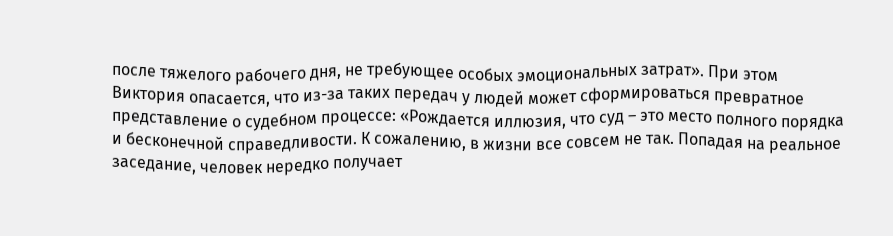после тяжелого рабочего дня, не требующее особых эмоциональных затрат». При этом Виктория опасается, что из-за таких передач у людей может сформироваться превратное представление о судебном процессе: «Рождается иллюзия, что суд – это место полного порядка и бесконечной справедливости. К сожалению, в жизни все совсем не так. Попадая на реальное заседание, человек нередко получает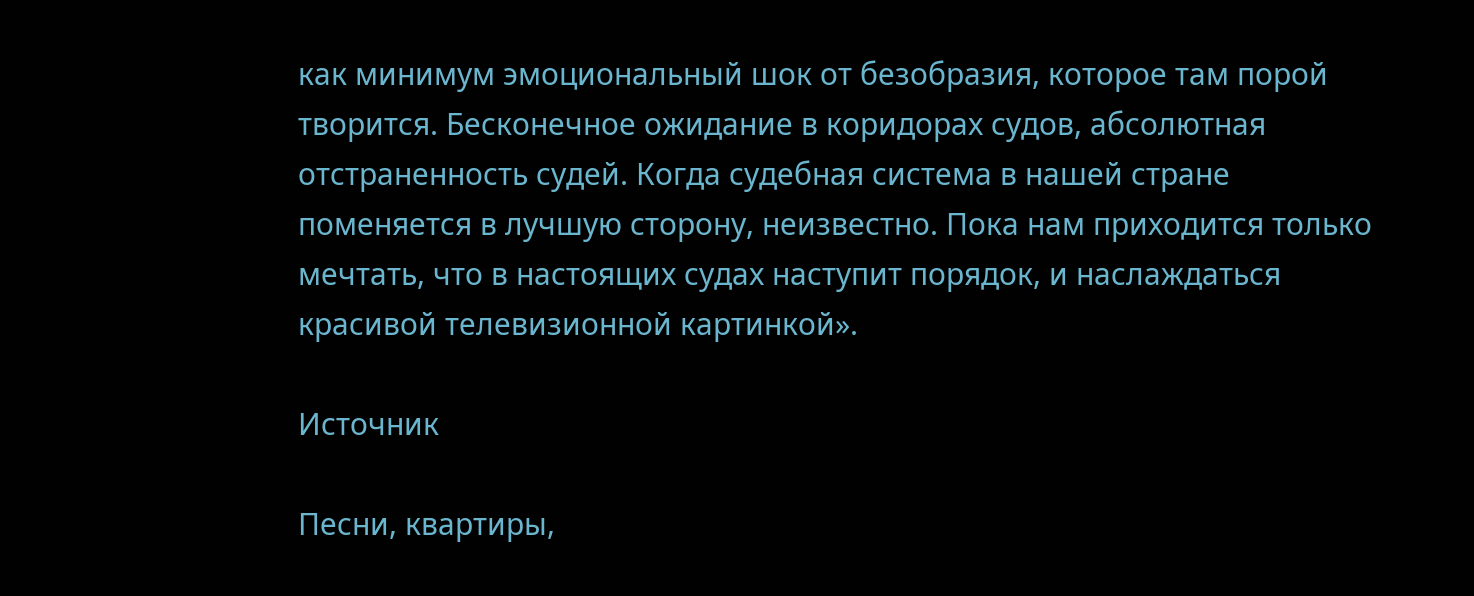как минимум эмоциональный шок от безобразия, которое там порой творится. Бесконечное ожидание в коридорах судов, абсолютная отстраненность судей. Когда судебная система в нашей стране поменяется в лучшую сторону, неизвестно. Пока нам приходится только мечтать, что в настоящих судах наступит порядок, и наслаждаться красивой телевизионной картинкой».

Источник

Песни, квартиры,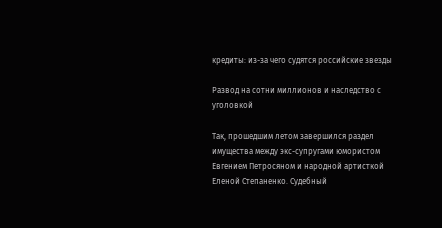кредиты: из-за чего судятся российские звезды

Развод на сотни миллионов и наследство с уголовкой

Так, прошедшим летом завершился раздел имущества между экс-супругами юмористом Евгением Петросяном и народной артисткой Еленой Степаненко. Судебный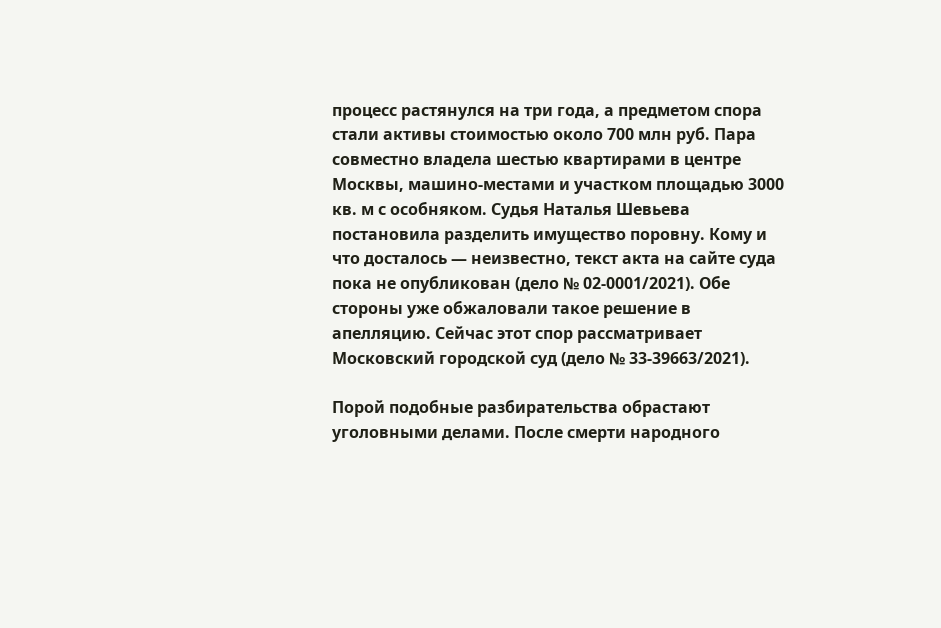процесс растянулся на три года, а предметом спора стали активы стоимостью около 700 млн руб. Пара совместно владела шестью квартирами в центре Москвы, машино-местами и участком площадью 3000 кв. м с особняком. Судья Наталья Шевьева постановила разделить имущество поровну. Кому и что досталось — неизвестно, текст акта на сайте суда пока не опубликован (дело № 02-0001/2021). Обе стороны уже обжаловали такое решение в апелляцию. Сейчас этот спор рассматривает Московский городской суд (дело № 33-39663/2021).

Порой подобные разбирательства обрастают уголовными делами. После смерти народного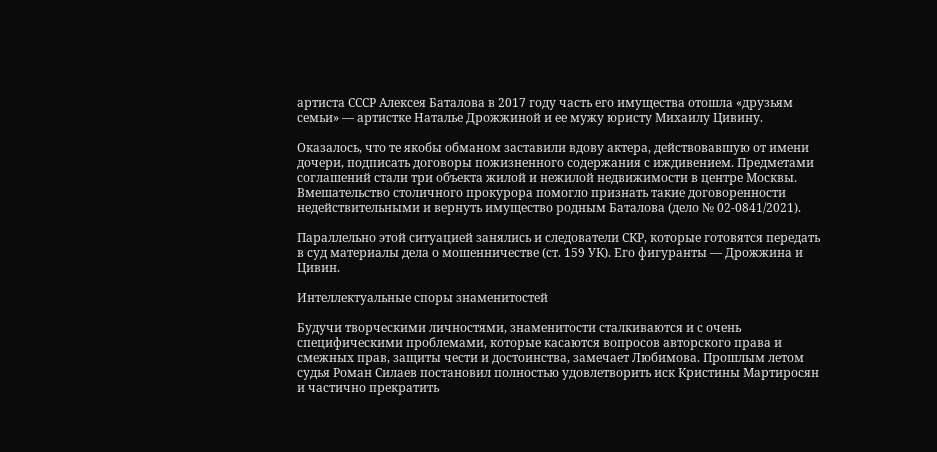артиста СССР Алексея Баталова в 2017 году часть его имущества отошла «друзьям семьи» — артистке Наталье Дрожжиной и ее мужу юристу Михаилу Цивину.

Оказалось, что те якобы обманом заставили вдову актера, действовавшую от имени дочери, подписать договоры пожизненного содержания с иждивением. Предметами соглашений стали три объекта жилой и нежилой недвижимости в центре Москвы. Вмешательство столичного прокурора помогло признать такие договоренности недействительными и вернуть имущество родным Баталова (дело № 02-0841/2021).

Параллельно этой ситуацией занялись и следователи СКР, которые готовятся передать в суд материалы дела о мошенничестве (ст. 159 УК). Его фигуранты — Дрожжина и Цивин.

Интеллектуальные споры знаменитостей

Будучи творческими личностями, знаменитости сталкиваются и с очень специфическими проблемами, которые касаются вопросов авторского права и смежных прав, защиты чести и достоинства, замечает Любимова. Прошлым летом судья Роман Силаев постановил полностью удовлетворить иск Кристины Мартиросян и частично прекратить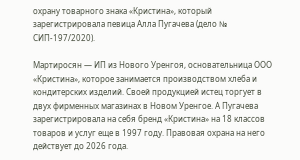охрану товарного знака «Кристина», который зарегистрировала певица Алла Пугачева (дело № СИП-197/2020).

Мартиросян — ИП из Нового Уренгоя, основательница ООО «Кристина», которое занимается производством хлеба и кондитерских изделий. Своей продукцией истец торгует в двух фирменных магазинах в Новом Уренгое. А Пугачева зарегистрировала на себя бренд «Кристина» на 18 классов товаров и услуг еще в 1997 году. Правовая охрана на него действует до 2026 года.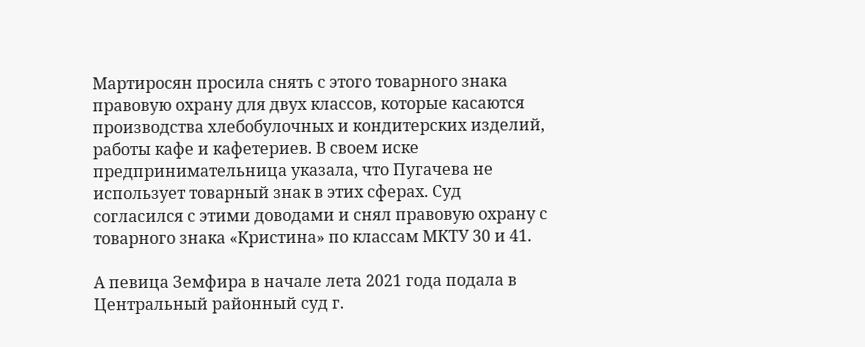Мартиросян просила снять с этого товарного знака правовую охрану для двух классов, которые касаются производства хлебобулочных и кондитерских изделий, работы кафе и кафетериев. В своем иске предпринимательница указала, что Пугачева не использует товарный знак в этих сферах. Суд согласился с этими доводами и снял правовую охрану с товарного знака «Кристина» по классам МКТУ 30 и 41.

А певица Земфира в начале лета 2021 года подала в Центральный районный суд г.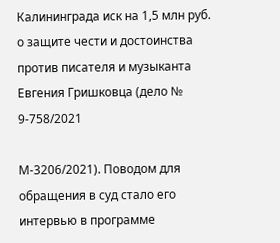Калининграда иск на 1,5 млн руб. о защите чести и достоинства против писателя и музыканта Евгения Гришковца (дело № 9-758/2021

М-3206/2021). Поводом для обращения в суд стало его интервью в программе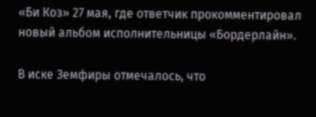«Би Коз» 27 мая, где ответчик прокомментировал новый альбом исполнительницы «Бордерлайн».

В иске Земфиры отмечалось, что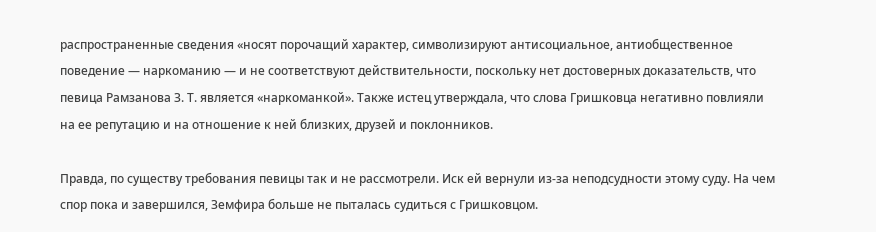распространенные сведения «носят порочащий характер, символизируют антисоциальное, антиобщественное поведение — наркоманию — и не соответствуют действительности, поскольку нет достоверных доказательств, что певица Рамзанова З. Т. является «наркоманкой». Также истец утверждала, что слова Гришковца негативно повлияли на ее репутацию и на отношение к ней близких, друзей и поклонников.

Правда, по существу требования певицы так и не рассмотрели. Иск ей вернули из-за неподсудности этому суду. На чем спор пока и завершился, Земфира больше не пыталась судиться с Гришковцом.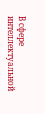В сфере интеллектуальной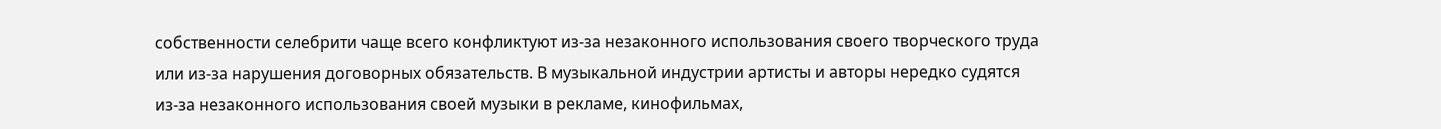собственности селебрити чаще всего конфликтуют из-за незаконного использования своего творческого труда или из-за нарушения договорных обязательств. В музыкальной индустрии артисты и авторы нередко судятся из-за незаконного использования своей музыки в рекламе, кинофильмах,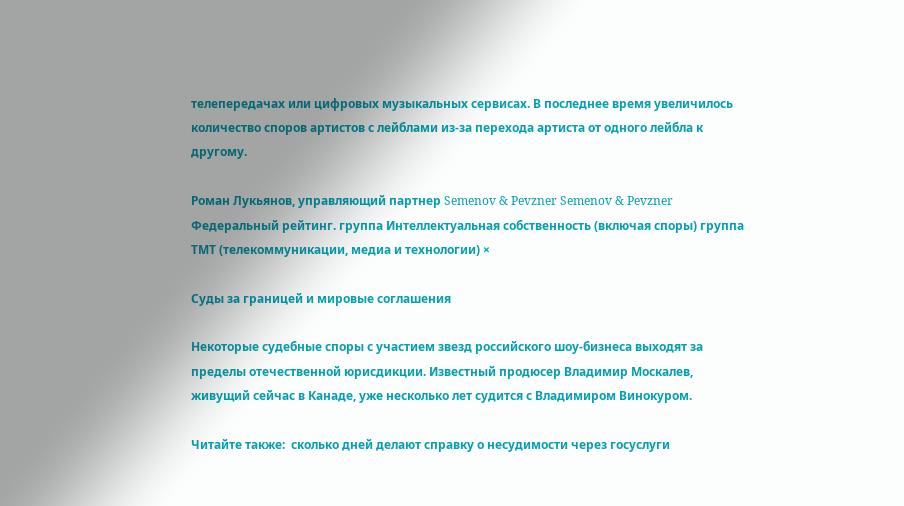телепередачах или цифровых музыкальных сервисах. В последнее время увеличилось количество споров артистов с лейблами из-за перехода артиста от одного лейбла к другому.

Роман Лукьянов, управляющий партнер Semenov & Pevzner Semenov & Pevzner Федеральный рейтинг. группа Интеллектуальная собственность (включая споры) группа ТМТ (телекоммуникации, медиа и технологии) ×

Суды за границей и мировые соглашения

Некоторые судебные споры с участием звезд российского шоу-бизнеса выходят за пределы отечественной юрисдикции. Известный продюсер Владимир Москалев, живущий сейчас в Канаде, уже несколько лет судится с Владимиром Винокуром.

Читайте также:  сколько дней делают справку о несудимости через госуслуги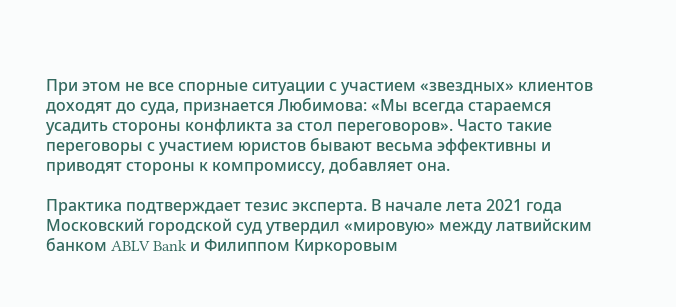При этом не все спорные ситуации с участием «звездных» клиентов доходят до суда, признается Любимова: «Мы всегда стараемся усадить стороны конфликта за стол переговоров». Часто такие переговоры с участием юристов бывают весьма эффективны и приводят стороны к компромиссу, добавляет она.

Практика подтверждает тезис эксперта. В начале лета 2021 года Московский городской суд утвердил «мировую» между латвийским банком ABLV Bank и Филиппом Киркоровым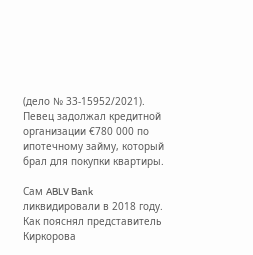(дело № 33-15952/2021). Певец задолжал кредитной организации €780 000 по ипотечному займу, который брал для покупки квартиры.

Сам ABLV Bank ликвидировали в 2018 году. Как пояснял представитель Киркорова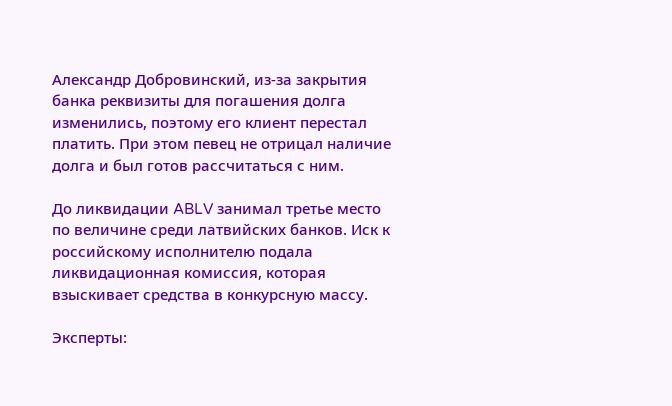Александр Добровинский, из-за закрытия банка реквизиты для погашения долга изменились, поэтому его клиент перестал платить. При этом певец не отрицал наличие долга и был готов рассчитаться с ним.

До ликвидации ABLV занимал третье место по величине среди латвийских банков. Иск к российскому исполнителю подала ликвидационная комиссия, которая взыскивает средства в конкурсную массу.

Эксперты: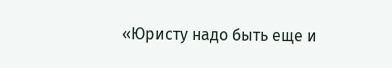«Юристу надо быть еще и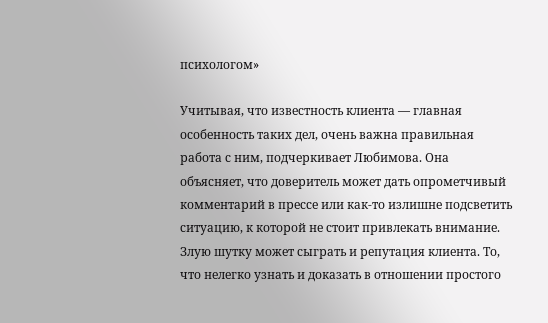психологом»

Учитывая, что известность клиента — главная особенность таких дел, очень важна правильная работа с ним, подчеркивает Любимова. Она объясняет, что доверитель может дать опрометчивый комментарий в прессе или как-то излишне подсветить ситуацию, к которой не стоит привлекать внимание. Злую шутку может сыграть и репутация клиента. То, что нелегко узнать и доказать в отношении простого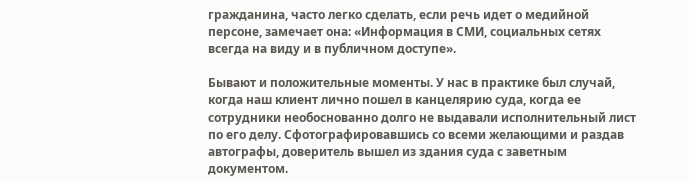гражданина, часто легко сделать, если речь идет о медийной персоне, замечает она: «Информация в СМИ, социальных сетях всегда на виду и в публичном доступе».

Бывают и положительные моменты. У нас в практике был случай, когда наш клиент лично пошел в канцелярию суда, когда ее сотрудники необоснованно долго не выдавали исполнительный лист по его делу. Сфотографировавшись со всеми желающими и раздав автографы, доверитель вышел из здания суда с заветным документом.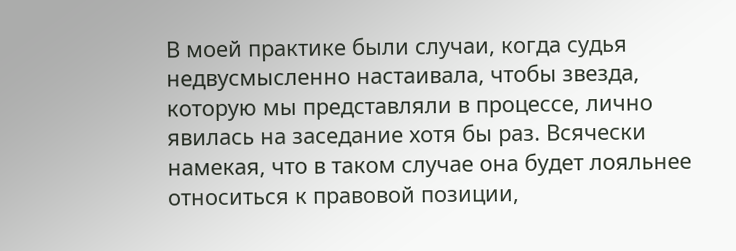В моей практике были случаи, когда судья недвусмысленно настаивала, чтобы звезда, которую мы представляли в процессе, лично явилась на заседание хотя бы раз. Всячески намекая, что в таком случае она будет лояльнее относиться к правовой позиции,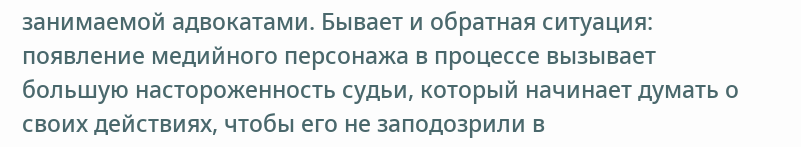занимаемой адвокатами. Бывает и обратная ситуация: появление медийного персонажа в процессе вызывает большую настороженность судьи, который начинает думать о своих действиях, чтобы его не заподозрили в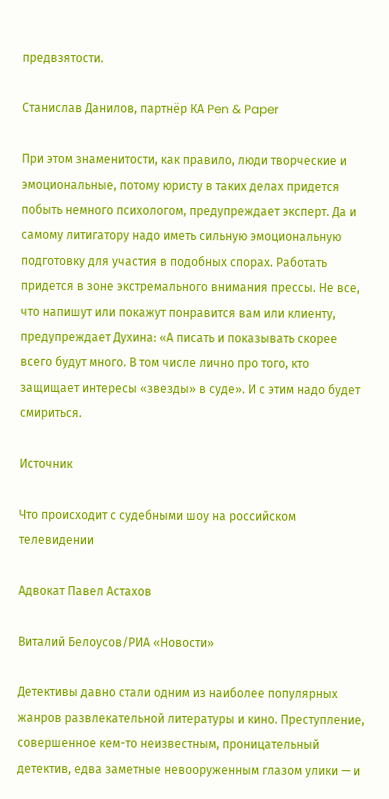предвзятости.

Станислав Данилов, партнёр КА Pen & Paper

При этом знаменитости, как правило, люди творческие и эмоциональные, потому юристу в таких делах придется побыть немного психологом, предупреждает эксперт. Да и самому литигатору надо иметь сильную эмоциональную подготовку для участия в подобных спорах. Работать придется в зоне экстремального внимания прессы. Не все, что напишут или покажут понравится вам или клиенту, предупреждает Духина: «А писать и показывать скорее всего будут много. В том числе лично про того, кто защищает интересы «звезды» в суде». И с этим надо будет смириться.

Источник

Что происходит с судебными шоу на российском телевидении

Адвокат Павел Астахов

Виталий Белоусов/РИА «Новости»

Детективы давно стали одним из наиболее популярных жанров развлекательной литературы и кино. Преступление, совершенное кем-то неизвестным, проницательный детектив, едва заметные невооруженным глазом улики — и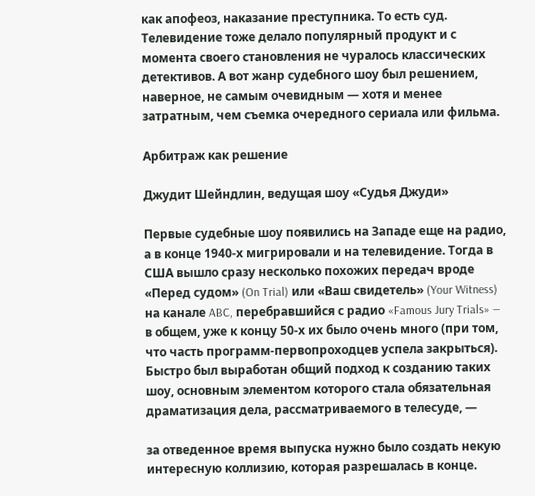как апофеоз, наказание преступника. То есть суд. Телевидение тоже делало популярный продукт и с момента своего становления не чуралось классических детективов. А вот жанр судебного шоу был решением, наверное, не самым очевидным — хотя и менее затратным, чем съемка очередного сериала или фильма.

Арбитраж как решение

Джудит Шейндлин, ведущая шоу «Судья Джуди»

Первые судебные шоу появились на Западе еще на радио, а в конце 1940-х мигрировали и на телевидение. Тогда в США вышло сразу несколько похожих передач вроде «Перед судом» (On Trial) или «Ваш свидетель» (Your Witness) на канале ABC, перебравшийся с радио «Famous Jury Trials» — в общем, уже к концу 50-х их было очень много (при том, что часть программ-первопроходцев успела закрыться). Быстро был выработан общий подход к созданию таких шоу, основным элементом которого стала обязательная драматизация дела, рассматриваемого в телесуде, —

за отведенное время выпуска нужно было создать некую интересную коллизию, которая разрешалась в конце.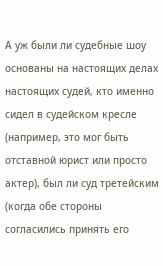А уж были ли судебные шоу основаны на настоящих делах настоящих судей, кто именно сидел в судейском кресле (например, это мог быть отставной юрист или просто актер), был ли суд третейским (когда обе стороны согласились принять его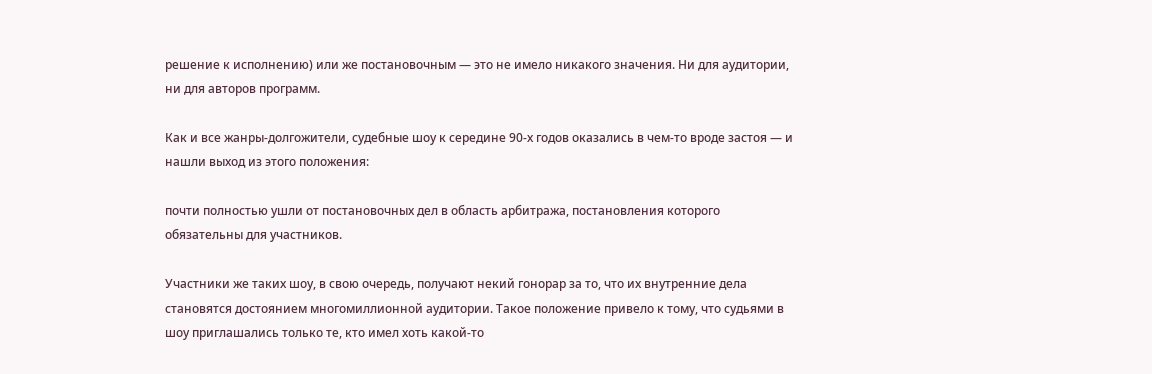решение к исполнению) или же постановочным — это не имело никакого значения. Ни для аудитории, ни для авторов программ.

Как и все жанры-долгожители, судебные шоу к середине 90-х годов оказались в чем-то вроде застоя — и нашли выход из этого положения:

почти полностью ушли от постановочных дел в область арбитража, постановления которого обязательны для участников.

Участники же таких шоу, в свою очередь, получают некий гонорар за то, что их внутренние дела становятся достоянием многомиллионной аудитории. Такое положение привело к тому, что судьями в шоу приглашались только те, кто имел хоть какой-то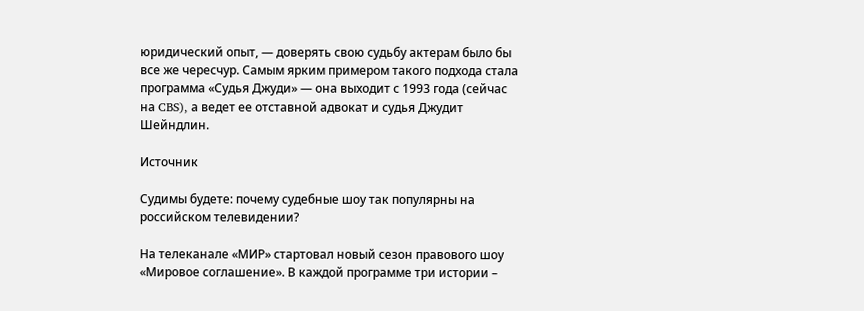юридический опыт, — доверять свою судьбу актерам было бы все же чересчур. Самым ярким примером такого подхода стала программа «Судья Джуди» — она выходит с 1993 года (сейчас на CBS), а ведет ее отставной адвокат и судья Джудит Шейндлин.

Источник

Судимы будете: почему судебные шоу так популярны на российском телевидении?

На телеканале «МИР» стартовал новый сезон правового шоу «Мировое соглашение». В каждой программе три истории –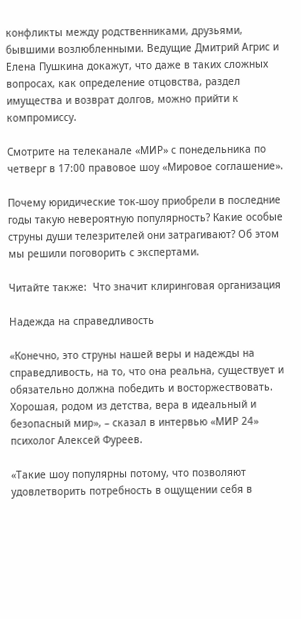конфликты между родственниками, друзьями, бывшими возлюбленными. Ведущие Дмитрий Агрис и Елена Пушкина докажут, что даже в таких сложных вопросах, как определение отцовства, раздел имущества и возврат долгов, можно прийти к компромиссу.

Смотрите на телеканале «МИР» с понедельника по четверг в 17:00 правовое шоу «Мировое соглашение».

Почему юридические ток-шоу приобрели в последние годы такую невероятную популярность? Какие особые струны души телезрителей они затрагивают? Об этом мы решили поговорить с экспертами.

Читайте также:  Что значит клиринговая организация

Надежда на справедливость

«Конечно, это струны нашей веры и надежды на справедливость, на то, что она реальна, существует и обязательно должна победить и восторжествовать. Хорошая, родом из детства, вера в идеальный и безопасный мир», – сказал в интервью «МИР 24» психолог Алексей Фуреев.

«Такие шоу популярны потому, что позволяют удовлетворить потребность в ощущении себя в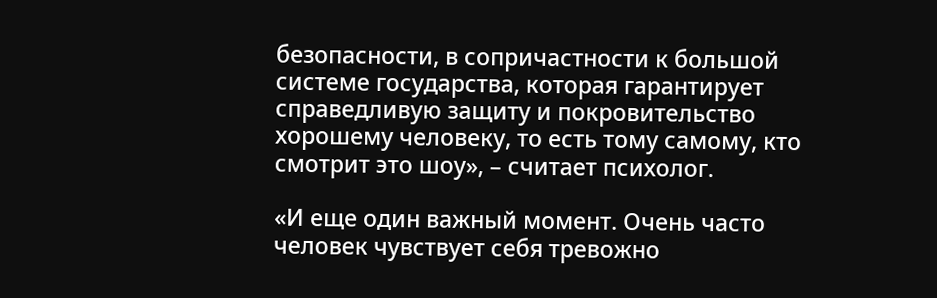безопасности, в сопричастности к большой системе государства, которая гарантирует справедливую защиту и покровительство хорошему человеку, то есть тому самому, кто смотрит это шоу», – считает психолог.

«И еще один важный момент. Очень часто человек чувствует себя тревожно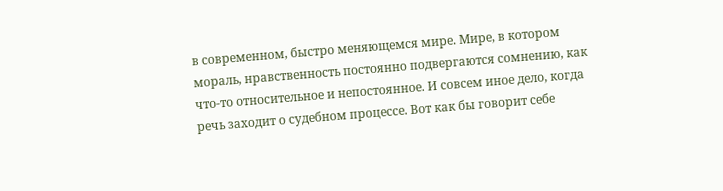в современном, быстро меняющемся мире. Мире, в котором мораль, нравственность постоянно подвергаются сомнению, как что-то относительное и непостоянное. И совсем иное дело, когда речь заходит о судебном процессе. Вот как бы говорит себе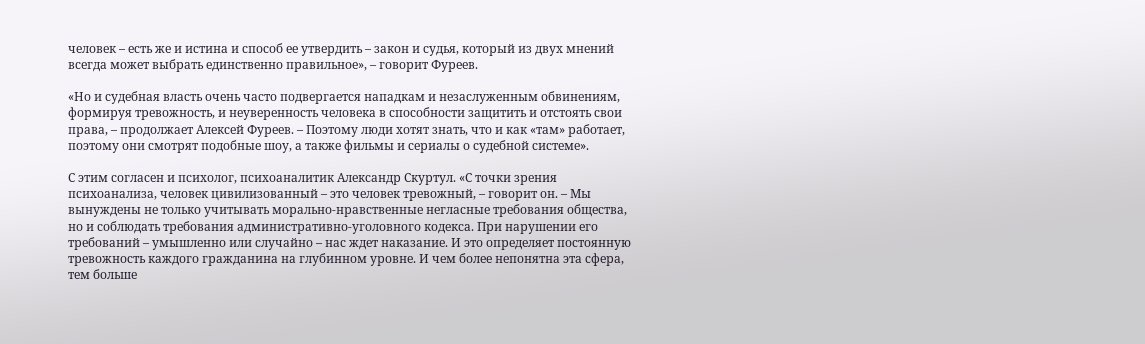человек – есть же и истина и способ ее утвердить – закон и судья, который из двух мнений всегда может выбрать единственно правильное», – говорит Фуреев.

«Но и судебная власть очень часто подвергается нападкам и незаслуженным обвинениям, формируя тревожность, и неуверенность человека в способности защитить и отстоять свои права, – продолжает Алексей Фуреев. – Поэтому люди хотят знать, что и как «там» работает, поэтому они смотрят подобные шоу, а также фильмы и сериалы о судебной системе».

С этим согласен и психолог, психоаналитик Александр Скуртул. «С точки зрения психоанализа, человек цивилизованный – это человек тревожный, – говорит он. – Мы вынуждены не только учитывать морально-нравственные негласные требования общества, но и соблюдать требования административно-уголовного кодекса. При нарушении его требований – умышленно или случайно – нас ждет наказание. И это определяет постоянную тревожность каждого гражданина на глубинном уровне. И чем более непонятна эта сфера, тем больше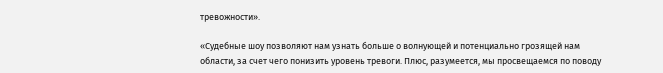тревожности».

«Судебные шоу позволяют нам узнать больше о волнующей и потенциально грозящей нам области, за счет чего понизить уровень тревоги. Плюс, разумеется, мы просвещаемся по поводу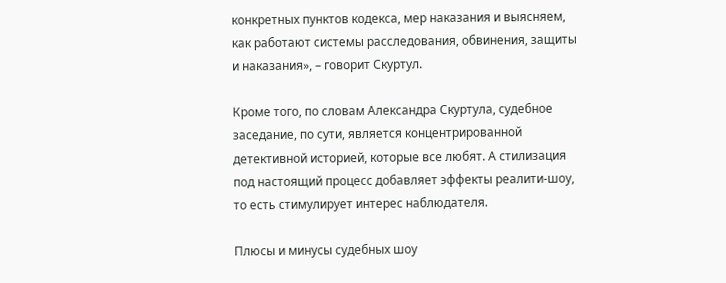конкретных пунктов кодекса, мер наказания и выясняем, как работают системы расследования, обвинения, защиты и наказания», – говорит Скуртул.

Кроме того, по словам Александра Скуртула, судебное заседание, по сути, является концентрированной детективной историей, которые все любят. А стилизация под настоящий процесс добавляет эффекты реалити-шоу, то есть стимулирует интерес наблюдателя.

Плюсы и минусы судебных шоу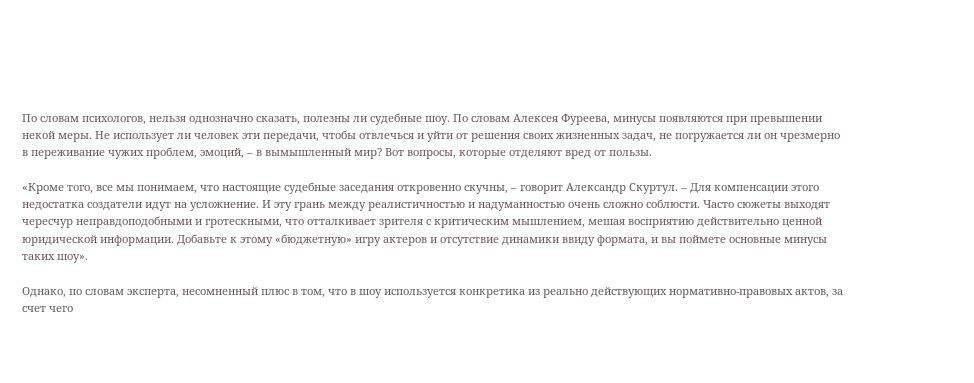По словам психологов, нельзя однозначно сказать, полезны ли судебные шоу. По словам Алексея Фуреева, минусы появляются при превышении некой меры. Не использует ли человек эти передачи, чтобы отвлечься и уйти от решения своих жизненных задач, не погружается ли он чрезмерно в переживание чужих проблем, эмоций, – в вымышленный мир? Вот вопросы, которые отделяют вред от пользы.

«Кроме того, все мы понимаем, что настоящие судебные заседания откровенно скучны, – говорит Александр Скуртул. – Для компенсации этого недостатка создатели идут на усложнение. И эту грань между реалистичностью и надуманностью очень сложно соблюсти. Часто сюжеты выходят чересчур неправдоподобными и гротескными, что отталкивает зрителя с критическим мышлением, мешая восприятию действительно ценной юридической информации. Добавьте к этому «бюджетную» игру актеров и отсутствие динамики ввиду формата, и вы поймете основные минусы таких шоу».

Однако, по словам эксперта, несомненный плюс в том, что в шоу используется конкретика из реально действующих нормативно-правовых актов, за счет чего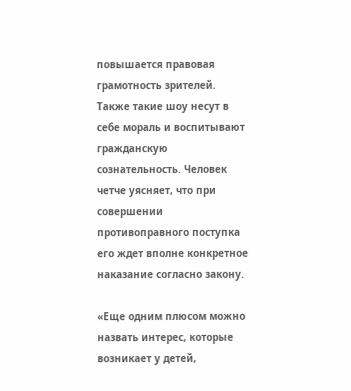повышается правовая грамотность зрителей. Также такие шоу несут в себе мораль и воспитывают гражданскую сознательность. Человек четче уясняет, что при совершении противоправного поступка его ждет вполне конкретное наказание согласно закону.

«Еще одним плюсом можно назвать интерес, которые возникает у детей,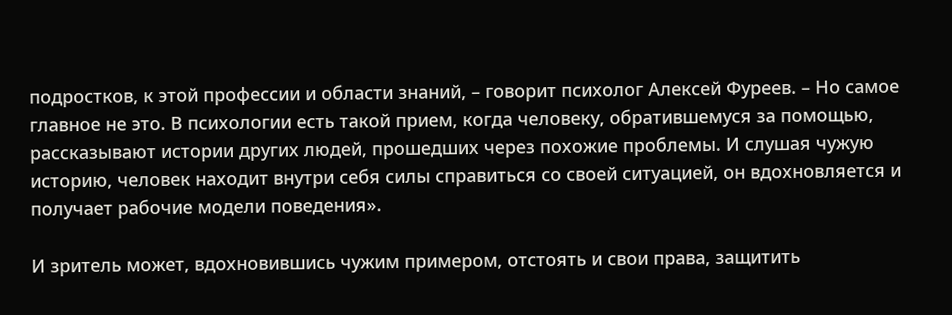подростков, к этой профессии и области знаний, – говорит психолог Алексей Фуреев. – Но самое главное не это. В психологии есть такой прием, когда человеку, обратившемуся за помощью, рассказывают истории других людей, прошедших через похожие проблемы. И слушая чужую историю, человек находит внутри себя силы справиться со своей ситуацией, он вдохновляется и получает рабочие модели поведения».

И зритель может, вдохновившись чужим примером, отстоять и свои права, защитить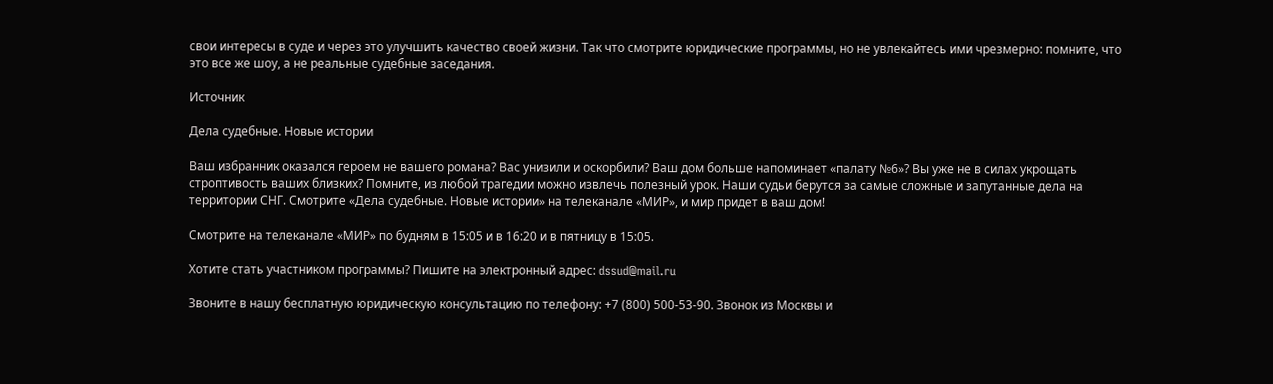свои интересы в суде и через это улучшить качество своей жизни. Так что смотрите юридические программы, но не увлекайтесь ими чрезмерно: помните, что это все же шоу, а не реальные судебные заседания.

Источник

Дела судебные. Новые истории

Ваш избранник оказался героем не вашего романа? Вас унизили и оскорбили? Ваш дом больше напоминает «палату №6»? Вы уже не в силах укрощать строптивость ваших близких? Помните, из любой трагедии можно извлечь полезный урок. Наши судьи берутся за самые сложные и запутанные дела на территории СНГ. Смотрите «Дела судебные. Новые истории» на телеканале «МИР», и мир придет в ваш дом!

Смотрите на телеканале «МИР» по будням в 15:05 и в 16:20 и в пятницу в 15:05.

Хотите стать участником программы? Пишите на электронный адрес: dssud@mail.ru

Звоните в нашу бесплатную юридическую консультацию по телефону: +7 (800) 500-53-90. Звонок из Москвы и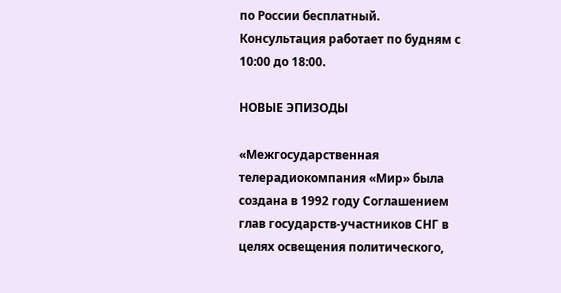по России бесплатный. Консультация работает по будням с 10:00 до 18:00.

НОВЫЕ ЭПИЗОДЫ

«Межгосударственная телерадиокомпания «Мир» была создана в 1992 году Соглашением глав государств-участников СНГ в целях освещения политического,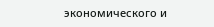экономического и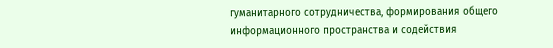гуманитарного сотрудничества, формирования общего информационного пространства и содействия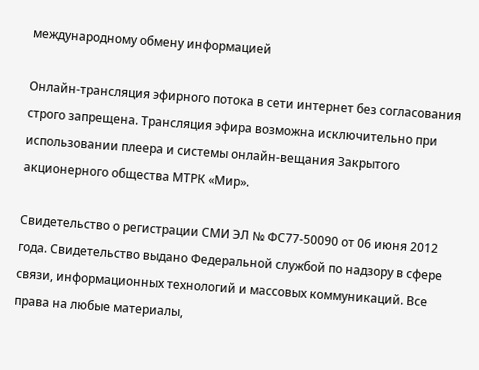международному обмену информацией

Онлайн-трансляция эфирного потока в сети интернет без согласования строго запрещена. Трансляция эфира возможна исключительно при использовании плеера и системы онлайн-вещания Закрытого акционерного общества МТРК «Мир».

Свидетельство о регистрации СМИ ЭЛ № ФС77-50090 от 06 июня 2012 года. Свидетельство выдано Федеральной службой по надзору в сфере связи, информационных технологий и массовых коммуникаций. Все права на любые материалы,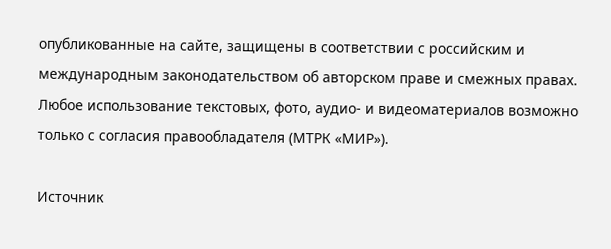опубликованные на сайте, защищены в соответствии с российским и международным законодательством об авторском праве и смежных правах. Любое использование текстовых, фото, аудио- и видеоматериалов возможно только с согласия правообладателя (МТРК «МИР»).

Источник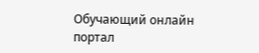Обучающий онлайн портал